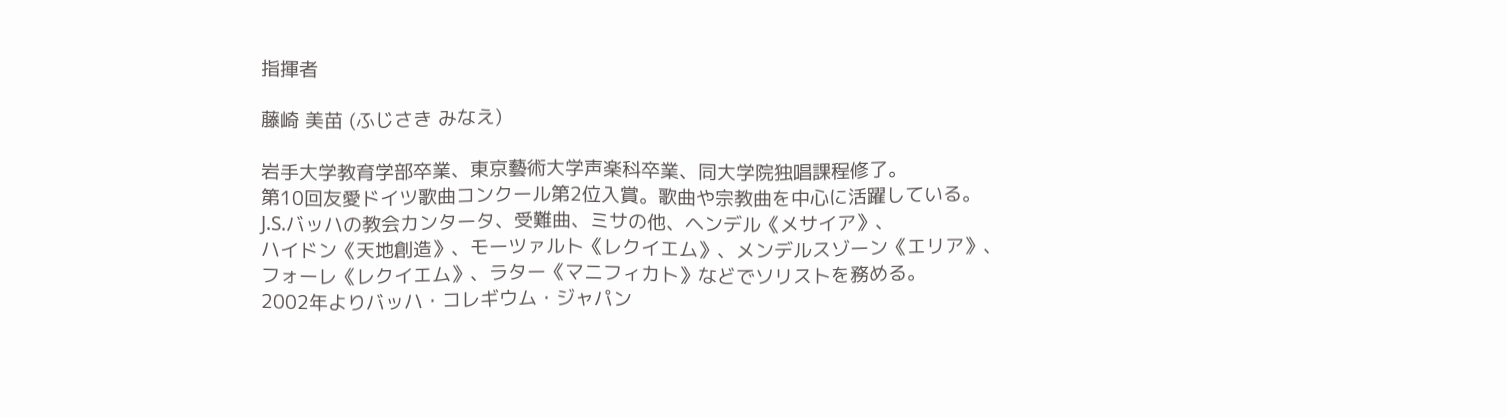指揮者

藤崎 美苗 (ふじさき みなえ)

岩手大学教育学部卒業、東京藝術大学声楽科卒業、同大学院独唱課程修了。
第10回友愛ドイツ歌曲コンクール第2位入賞。歌曲や宗教曲を中心に活躍している。
J.S.バッハの教会カンタータ、受難曲、ミサの他、ヘンデル《メサイア》、
ハイドン《天地創造》、モーツァルト《レクイエム》、メンデルスゾーン《エリア》、
フォーレ《レクイエム》、ラター《マニフィカト》などでソリストを務める。
2002年よりバッハ・コレギウム・ジャパン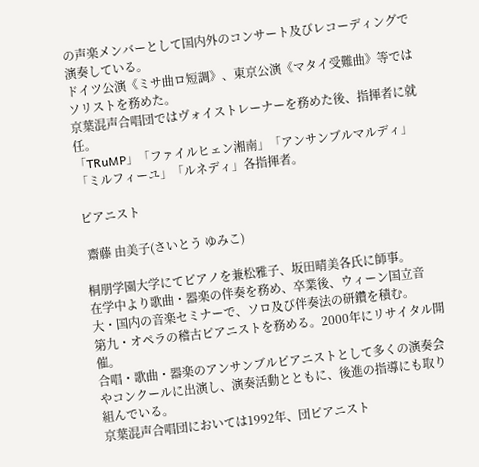の声楽メンバーとして国内外のコンサート及びレコーディングで演奏している。
ドイツ公演《ミサ曲ロ短調》、東京公演《マタイ受難曲》等ではソリストを務めた。
京葉混声合唱団ではヴォイストレーナーを務めた後、指揮者に就任。
「TRuMP」「ファイルヒェン湘南」「アンサンブルマルディ」
「ミルフィーユ」「ルネディ」各指揮者。

ピアニスト

 齋藤 由美子(さいとう ゆみこ)

桐朋学園大学にてピアノを兼松雅子、坂田晴美各氏に師事。
在学中より歌曲・器楽の伴奏を務め、卒業後、ウィーン国立音大・国内の音楽セミナーで、ソロ及び伴奏法の研鑽を積む。
第九・オペラの稽古ピアニストを務める。2000年にリサイタル開催。
合唱・歌曲・器楽のアンサンブルピアニストとして多くの演奏会やコンクールに出演し、演奏活動とともに、後進の指導にも取り組んでいる。
京葉混声合唱団においては1992年、団ピアニスト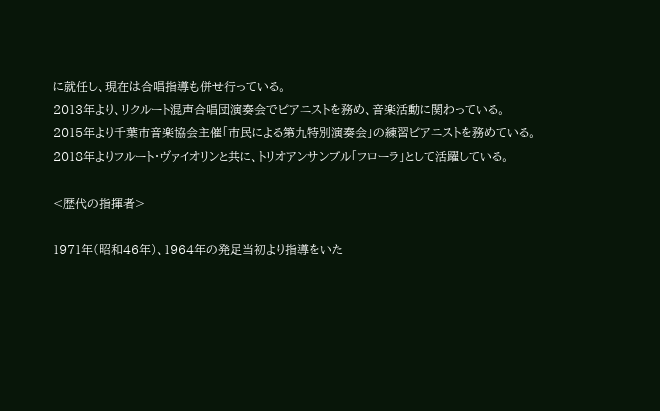に就任し、現在は合唱指導も併せ行っている。
2013年より、リクルート混声合唱団演奏会でピアニストを務め、音楽活動に関わっている。
2015年より千葉市音楽協会主催「市民による第九特別演奏会」の練習ピアニストを務めている。
2018年よりフルート・ヴァイオリンと共に、トリオアンサンブル「フローラ」として活躍している。

<歴代の指揮者>

1971年(昭和46年)、1964年の発足当初より指導をいた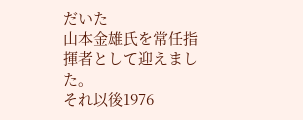だいた
山本金雄氏を常任指揮者として迎えました。
それ以後1976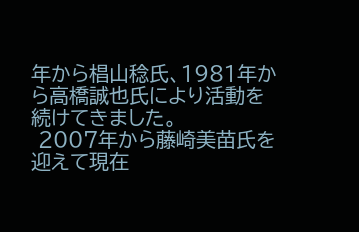年から椙山稔氏、1981年から高橋誠也氏により活動を続けてきました。
 2007年から藤崎美苗氏を迎えて現在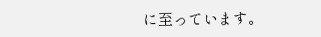に至っています。